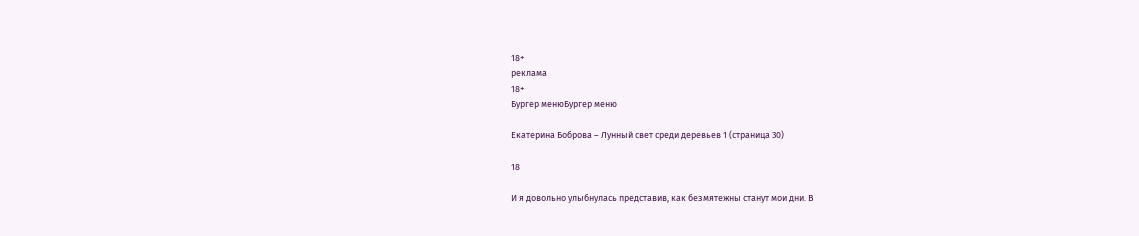18+
реклама
18+
Бургер менюБургер меню

Екатерина Боброва – Лунный свет среди деревьев 1 (страница 30)

18

И я довольно улыбнулась представив, как безмятежны станут мои дни. В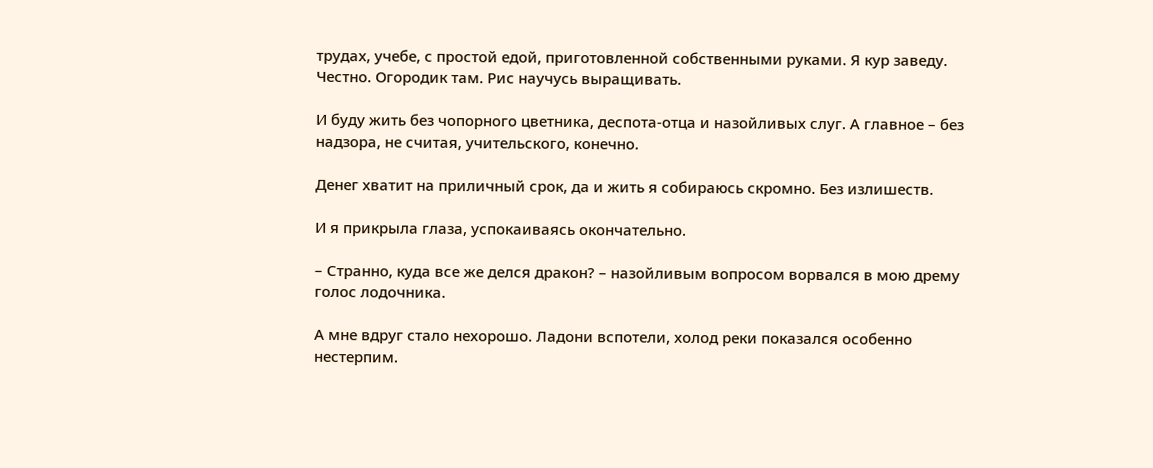трудах, учебе, с простой едой, приготовленной собственными руками. Я кур заведу. Честно. Огородик там. Рис научусь выращивать.

И буду жить без чопорного цветника, деспота-отца и назойливых слуг. А главное – без надзора, не считая, учительского, конечно.

Денег хватит на приличный срок, да и жить я собираюсь скромно. Без излишеств.

И я прикрыла глаза, успокаиваясь окончательно.

– Странно, куда все же делся дракон? – назойливым вопросом ворвался в мою дрему голос лодочника.

А мне вдруг стало нехорошо. Ладони вспотели, холод реки показался особенно нестерпим.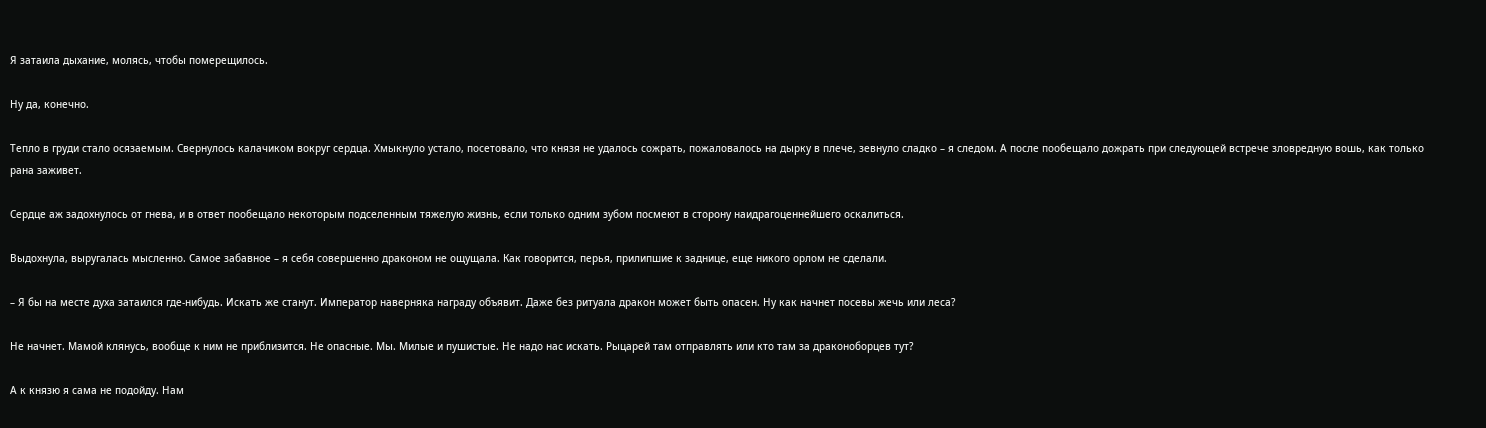Я затаила дыхание, молясь, чтобы померещилось.

Ну да, конечно.

Тепло в груди стало осязаемым. Свернулось калачиком вокруг сердца. Хмыкнуло устало, посетовало, что князя не удалось сожрать, пожаловалось на дырку в плече, зевнуло сладко – я следом. А после пообещало дожрать при следующей встрече зловредную вошь, как только рана заживет.

Сердце аж задохнулось от гнева, и в ответ пообещало некоторым подселенным тяжелую жизнь, если только одним зубом посмеют в сторону наидрагоценнейшего оскалиться.

Выдохнула, выругалась мысленно. Самое забавное – я себя совершенно драконом не ощущала. Как говорится, перья, прилипшие к заднице, еще никого орлом не сделали.

– Я бы на месте духа затаился где-нибудь. Искать же станут. Император наверняка награду объявит. Даже без ритуала дракон может быть опасен. Ну как начнет посевы жечь или леса?

Не начнет. Мамой клянусь, вообще к ним не приблизится. Не опасные. Мы. Милые и пушистые. Не надо нас искать. Рыцарей там отправлять или кто там за драконоборцев тут?

А к князю я сама не подойду. Нам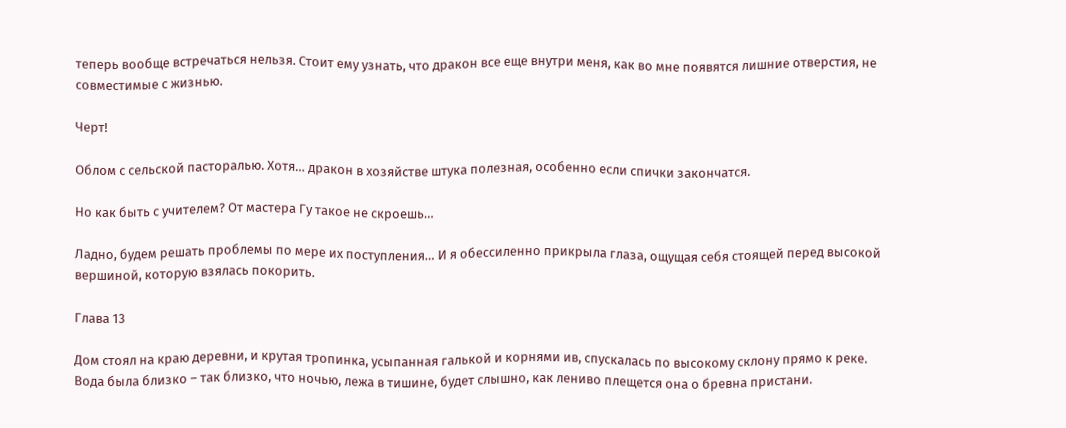теперь вообще встречаться нельзя. Стоит ему узнать, что дракон все еще внутри меня, как во мне появятся лишние отверстия, не совместимые с жизнью.

Черт!

Облом с сельской пасторалью. Хотя… дракон в хозяйстве штука полезная, особенно если спички закончатся.

Но как быть с учителем? От мастера Гу такое не скроешь…

Ладно, будем решать проблемы по мере их поступления… И я обессиленно прикрыла глаза, ощущая себя стоящей перед высокой вершиной, которую взялась покорить.

Глава 13

Дом стоял на краю деревни, и крутая тропинка, усыпанная галькой и корнями ив, спускалась по высокому склону прямо к реке. Вода была близко – так близко, что ночью, лежа в тишине, будет слышно, как лениво плещется она о бревна пристани.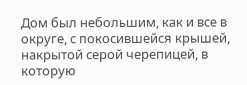Дом был небольшим, как и все в округе, с покосившейся крышей, накрытой серой черепицей, в которую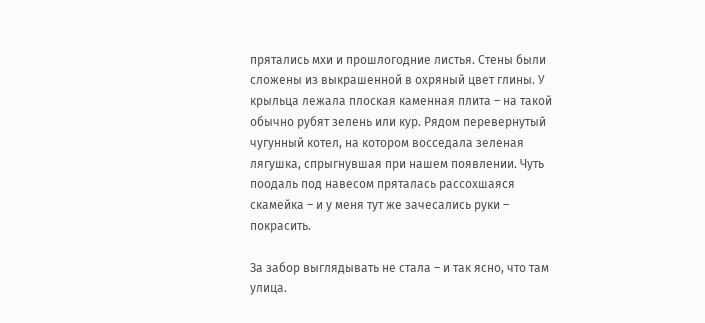прятались мхи и прошлогодние листья. Стены были сложены из выкрашенной в охряный цвет глины. У крыльца лежала плоская каменная плита – на такой обычно рубят зелень или кур. Рядом перевернутый чугунный котел, на котором восседала зеленая лягушка, спрыгнувшая при нашем появлении. Чуть поодаль под навесом пряталась рассохшаяся скамейка – и у меня тут же зачесались руки – покрасить.

За забор выглядывать не стала – и так ясно, что там улица.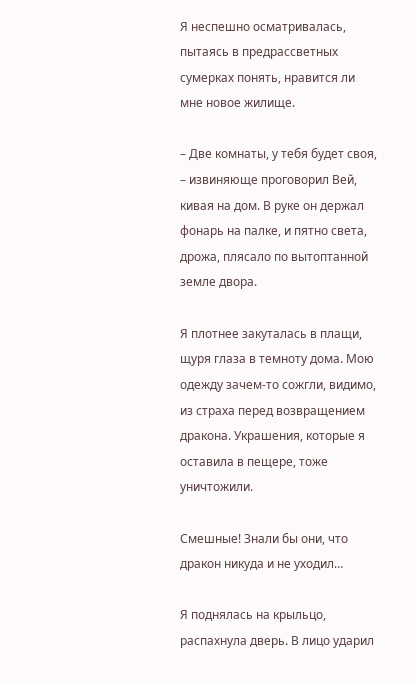Я неспешно осматривалась, пытаясь в предрассветных сумерках понять, нравится ли мне новое жилище.

– Две комнаты, у тебя будет своя, – извиняюще проговорил Вей, кивая на дом. В руке он держал фонарь на палке, и пятно света, дрожа, плясало по вытоптанной земле двора.

Я плотнее закуталась в плащи, щуря глаза в темноту дома. Мою одежду зачем-то сожгли, видимо, из страха перед возвращением дракона. Украшения, которые я оставила в пещере, тоже уничтожили.

Смешные! Знали бы они, что дракон никуда и не уходил…

Я поднялась на крыльцо, распахнула дверь. В лицо ударил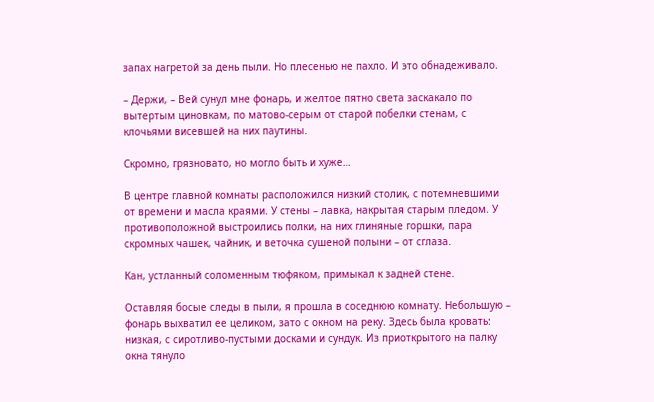запах нагретой за день пыли. Но плесенью не пахло. И это обнадеживало.

– Держи, – Вей сунул мне фонарь, и желтое пятно света заскакало по вытертым циновкам, по матово-серым от старой побелки стенам, с клочьями висевшей на них паутины.

Скромно, грязновато, но могло быть и хуже…

В центре главной комнаты расположился низкий столик, с потемневшими от времени и масла краями. У стены – лавка, накрытая старым пледом. У противоположной выстроились полки, на них глиняные горшки, пара скромных чашек, чайник, и веточка сушеной полыни – от сглаза.

Кан, устланный соломенным тюфяком, примыкал к задней стене.

Оставляя босые следы в пыли, я прошла в соседнюю комнату. Небольшую – фонарь выхватил ее целиком, зато с окном на реку. Здесь была кровать: низкая, с сиротливо-пустыми досками и сундук. Из приоткрытого на палку окна тянуло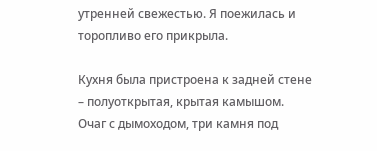утренней свежестью. Я поежилась и торопливо его прикрыла.

Кухня была пристроена к задней стене – полуоткрытая, крытая камышом. Очаг с дымоходом, три камня под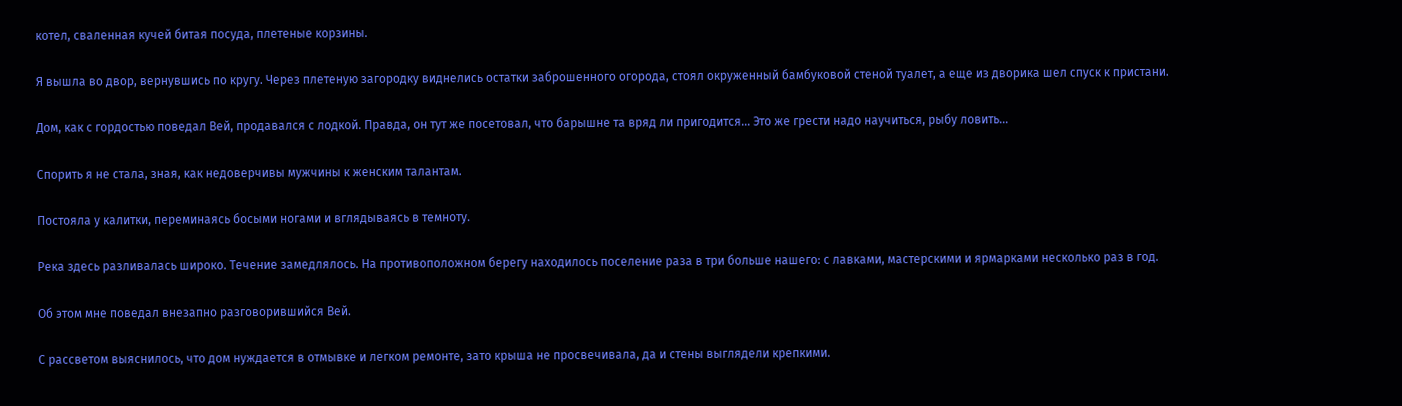котел, сваленная кучей битая посуда, плетеные корзины.

Я вышла во двор, вернувшись по кругу. Через плетеную загородку виднелись остатки заброшенного огорода, стоял окруженный бамбуковой стеной туалет, а еще из дворика шел спуск к пристани.

Дом, как с гордостью поведал Вей, продавался с лодкой. Правда, он тут же посетовал, что барышне та вряд ли пригодится… Это же грести надо научиться, рыбу ловить…

Спорить я не стала, зная, как недоверчивы мужчины к женским талантам.

Постояла у калитки, переминаясь босыми ногами и вглядываясь в темноту.

Река здесь разливалась широко. Течение замедлялось. На противоположном берегу находилось поселение раза в три больше нашего: с лавками, мастерскими и ярмарками несколько раз в год.

Об этом мне поведал внезапно разговорившийся Вей.

С рассветом выяснилось, что дом нуждается в отмывке и легком ремонте, зато крыша не просвечивала, да и стены выглядели крепкими.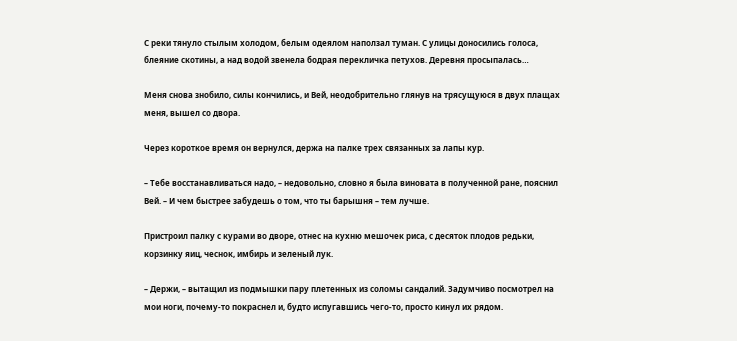С реки тянуло стылым холодом, белым одеялом наползал туман. С улицы доносились голоса, блеяние скотины, а над водой звенела бодрая перекличка петухов. Деревня просыпалась…

Меня снова знобило, силы кончились, и Вей, неодобрительно глянув на трясущуюся в двух плащах меня, вышел со двора.

Через короткое время он вернулся, держа на палке трех связанных за лапы кур.

– Тебе восстанавливаться надо, – недовольно, словно я была виновата в полученной ране, пояснил Вей. – И чем быстрее забудешь о том, что ты барышня – тем лучше.

Пристроил палку с курами во дворе, отнес на кухню мешочек риса, с десяток плодов редьки, корзинку яиц, чеснок, имбирь и зеленый лук.

– Держи, – вытащил из подмышки пару плетенных из соломы сандалий. Задумчиво посмотрел на мои ноги, почему-то покраснел и, будто испугавшись чего-то, просто кинул их рядом.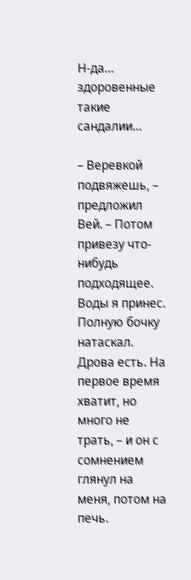Н-да… здоровенные такие сандалии…

– Веревкой подвяжешь, – предложил Вей. – Потом привезу что-нибудь подходящее. Воды я принес. Полную бочку натаскал. Дрова есть. На первое время хватит, но много не трать, – и он с сомнением глянул на меня, потом на печь.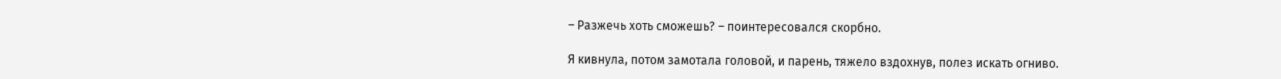– Разжечь хоть сможешь? – поинтересовался скорбно.

Я кивнула, потом замотала головой, и парень, тяжело вздохнув, полез искать огниво.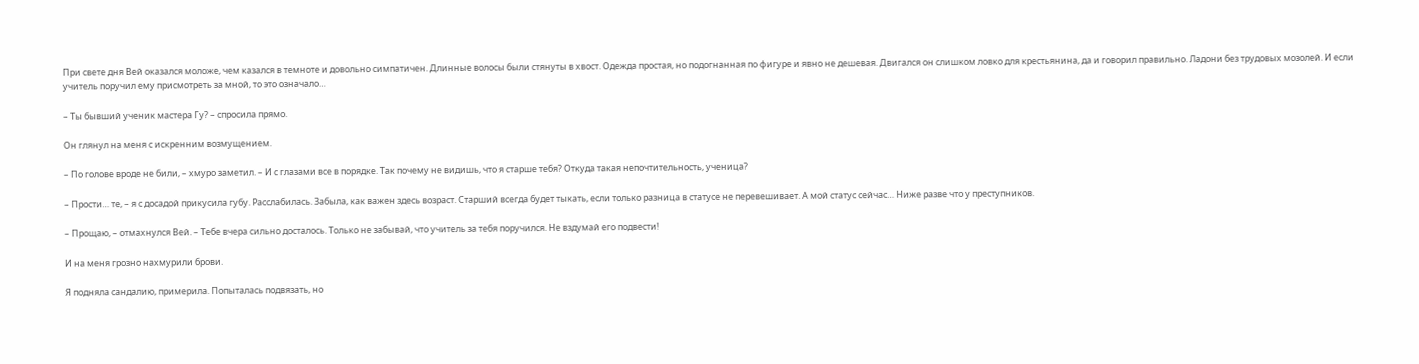При свете дня Вей оказался моложе, чем казался в темноте и довольно симпатичен. Длинные волосы были стянуты в хвост. Одежда простая, но подогнанная по фигуре и явно не дешевая. Двигался он слишком ловко для крестьянина, да и говорил правильно. Ладони без трудовых мозолей. И если учитель поручил ему присмотреть за мной, то это означало…

– Ты бывший ученик мастера Гу? – спросила прямо.

Он глянул на меня с искренним возмущением.

– По голове вроде не били, – хмуро заметил. – И с глазами все в порядке. Так почему не видишь, что я старше тебя? Откуда такая непочтительность, ученица?

– Прости… те, – я с досадой прикусила губу. Расслабилась. Забыла, как важен здесь возраст. Старший всегда будет тыкать, если только разница в статусе не перевешивает. А мой статус сейчас… Ниже разве что у преступников.

– Прощаю, – отмахнулся Вей. – Тебе вчера сильно досталось. Только не забывай, что учитель за тебя поручился. Не вздумай его подвести!

И на меня грозно нахмурили брови.

Я подняла сандалию, примерила. Попыталась подвязать, но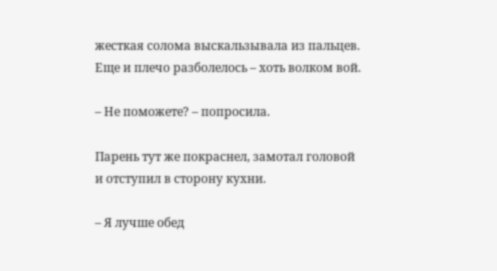жесткая солома выскальзывала из пальцев. Еще и плечо разболелось – хоть волком вой.

– Не поможете? – попросила.

Парень тут же покраснел, замотал головой и отступил в сторону кухни.

– Я лучше обед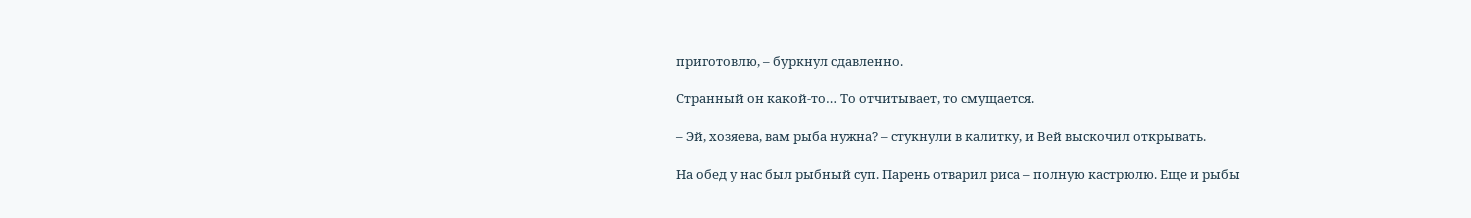приготовлю, – буркнул сдавленно.

Странный он какой-то… То отчитывает, то смущается.

– Эй, хозяева, вам рыба нужна? – стукнули в калитку, и Вей выскочил открывать.

На обед у нас был рыбный суп. Парень отварил риса – полную кастрюлю. Еще и рыбы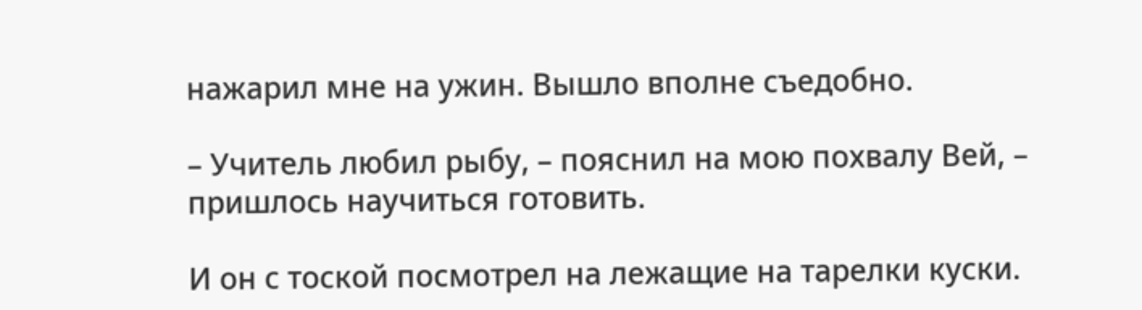нажарил мне на ужин. Вышло вполне съедобно.

– Учитель любил рыбу, – пояснил на мою похвалу Вей, – пришлось научиться готовить.

И он с тоской посмотрел на лежащие на тарелки куски.